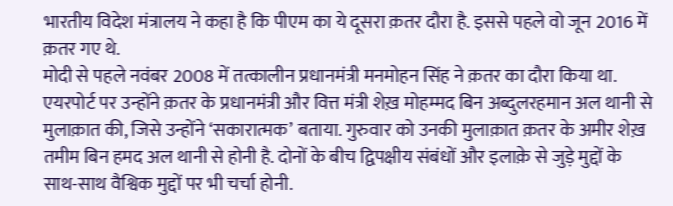भारतीय विदेश मंत्रालय ने कहा है कि पीएम का ये दूसरा क़तर दौरा है. इससे पहले वो जून 2016 में क़तर गए थे.
मोदी से पहले नवंबर 2008 में तत्कालीन प्रधानमंत्री मनमोहन सिंह ने क़तर का दौरा किया था.
एयरपोर्ट पर उन्होंने क़तर के प्रधानमंत्री और वित्त मंत्री शेख़ मोहम्मद बिन अब्दुलरहमान अल थानी से मुलाक़ात की, जिसे उन्होंने ‘सकारात्मक’ बताया. गुरुवार को उनकी मुलाक़ात क़तर के अमीर शेख़ तमीम बिन हमद अल थानी से होनी है. दोनों के बीच द्विपक्षीय संबंधों और इलाक़े से जुड़े मुद्दों के साथ-साथ वैश्विक मुद्दों पर भी चर्चा होनी.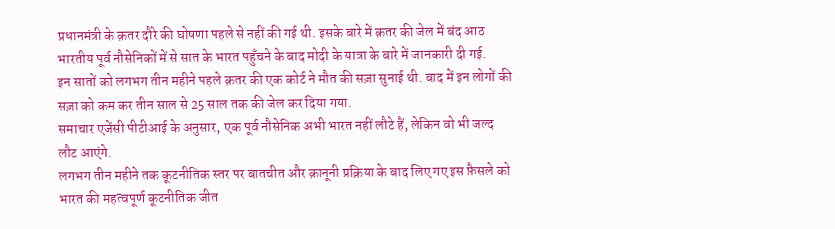प्रधानमंत्री के क़तर दौरे की घोषणा पहले से नहीं की गई थी. इसके बारे में क़तर की जेल में बंद आठ भारतीय पूर्व नौसेनिकों में से सात के भारत पहुँचने के बाद मोदी के यात्रा के बारे में जानकारी दी गई.
इन सातों को लगभग तीन महीने पहले क़तर की एक कोर्ट ने मौत की सज़ा सुनाई थी. बाद में इन लोगों की सज़ा को कम कर तीन साल से 25 साल तक की जेल कर दिया गया.
समाचार एजेंसी पीटीआई के अनुसार, एक पूर्व नौसेनिक अभी भारत नहीं लौटे हैं, लेकिन वो भी जल्द लौट आएंगे.
लगभग तीन महीने तक कूटनीतिक स्तर पर बातचीत और क़ानूनी प्रक्रिया के बाद लिए गए इस फ़ैसले को भारत की महत्वपूर्ण कूटनीतिक जीत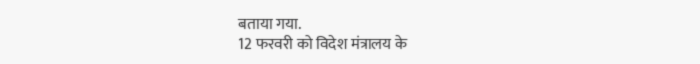बताया गया.
12 फरवरी को विदेश मंत्रालय के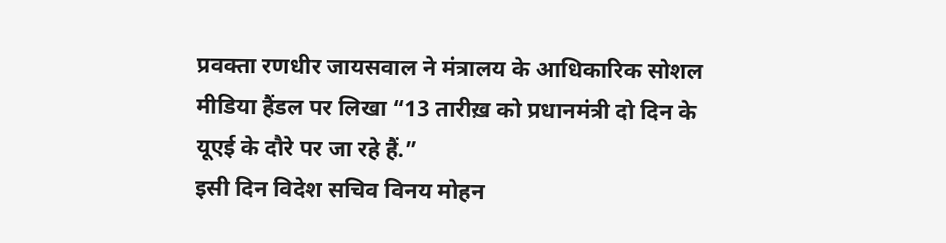प्रवक्ता रणधीर जायसवाल ने मंत्रालय के आधिकारिक सोशल मीडिया हैंडल पर लिखा “13 तारीख़ को प्रधानमंत्री दो दिन के यूएई के दौरे पर जा रहे हैं.”
इसी दिन विदेश सचिव विनय मोहन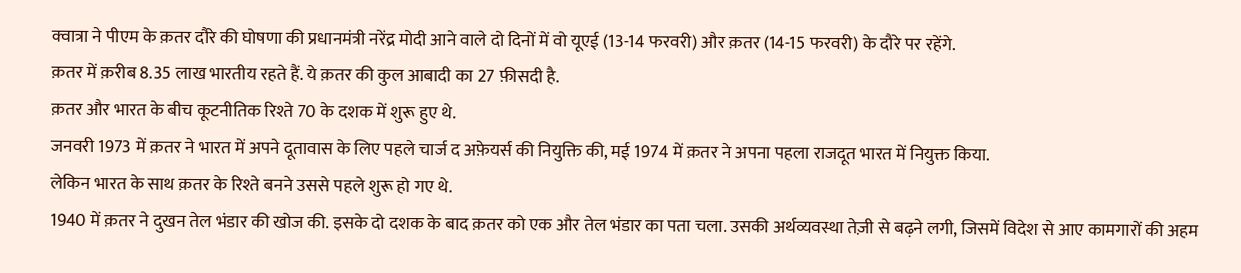क्वात्रा ने पीएम के क़तर दौरे की घोषणा की प्रधानमंत्री नरेंद्र मोदी आने वाले दो दिनों में वो यूएई (13-14 फरवरी) और क़तर (14-15 फरवरी) के दौरे पर रहेंगे.
क़तर में क़रीब 8.35 लाख भारतीय रहते हैं. ये क़तर की कुल आबादी का 27 फ़ीसदी है.
क़तर और भारत के बीच कूटनीतिक रिश्ते 70 के दशक में शुरू हुए थे.
जनवरी 1973 में क़तर ने भारत में अपने दूतावास के लिए पहले चार्ज द अफ़ेयर्स की नियुक्ति की, मई 1974 में क़तर ने अपना पहला राजदूत भारत में नियुक्त किया.
लेकिन भारत के साथ क़तर के रिश्ते बनने उससे पहले शुरू हो गए थे.
1940 में क़तर ने दुखन तेल भंडार की खोज की. इसके दो दशक के बाद क़तर को एक और तेल भंडार का पता चला. उसकी अर्थव्यवस्था तेज़ी से बढ़ने लगी, जिसमें विदेश से आए कामगारों की अहम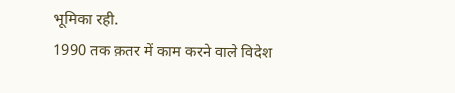भूमिका रही.
1990 तक क़तर में काम करने वाले विदेश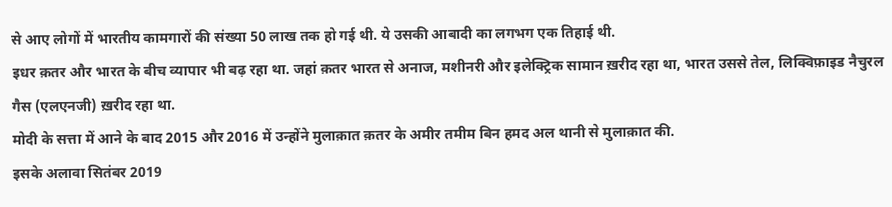से आए लोगों में भारतीय कामगारों की संख्या 50 लाख तक हो गई थी. ये उसकी आबादी का लगभग एक तिहाई थी.
इधर क़तर और भारत के बीच व्यापार भी बढ़ रहा था. जहां क़तर भारत से अनाज, मशीनरी और इलेक्ट्रिक सामान ख़रीद रहा था, भारत उससे तेल, लिक्विफ़ाइड नैचुरल गैस (एलएनजी) ख़रीद रहा था.
मोदी के सत्ता में आने के बाद 2015 और 2016 में उन्होंने मुलाक़ात क़तर के अमीर तमीम बिन हमद अल थानी से मुलाक़ात की.
इसके अलावा सितंबर 2019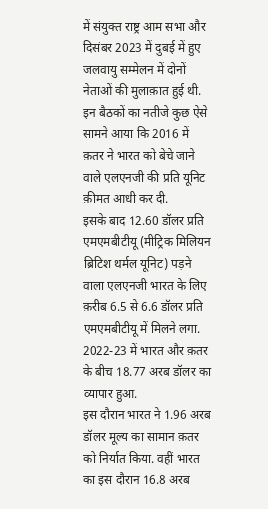में संयुक्त राष्ट्र आम सभा और दिसंबर 2023 में दुबई में हुए जलवायु सम्मेलन में दोनों नेताओं की मुलाक़ात हुई थी.
इन बैठकों का नतीजे कुछ ऐसे सामने आया कि 2016 में क़तर ने भारत को बेचे जाने वाले एलएनजी की प्रति यूनिट क़ीमत आधी कर दी.
इसके बाद 12.60 डॉलर प्रति एमएमबीटीयू (मीट्रिक मिलियन ब्रिटिश थर्मल यूनिट) पड़ने वाला एलएनजी भारत के लिए क़रीब 6.5 से 6.6 डॉलर प्रति एमएमबीटीयू में मिलने लगा.
2022-23 में भारत और क़तर के बीच 18.77 अरब डॉलर का व्यापार हुआ.
इस दौरान भारत ने 1.96 अरब डॉलर मूल्य का सामान क़तर को निर्यात किया. वहीं भारत का इस दौरान 16.8 अरब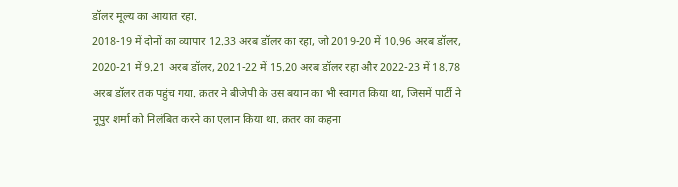डॉलर मूल्य का आयात रहा.
2018-19 में दोनों का व्यापार 12.33 अरब डॉलर का रहा, जो 2019-20 में 10.96 अरब डॉलर, 2020-21 में 9.21 अरब डॉलर, 2021-22 में 15.20 अरब डॉलर रहा और 2022-23 में 18.78 अरब डॉलर तक पहुंच गया. क़तर ने बीजेपी के उस बयान का भी स्वागत किया था, जिसमें पार्टी ने नूपुर शर्मा को निलंबित करने का एलान किया था. क़तर का कहना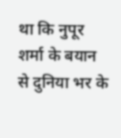था कि नुपूर शर्मा के बयान से दुनिया भर के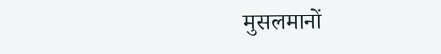मुसलमानों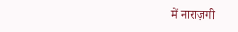में नाराज़गी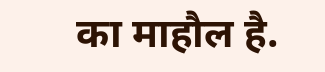का माहौल है.